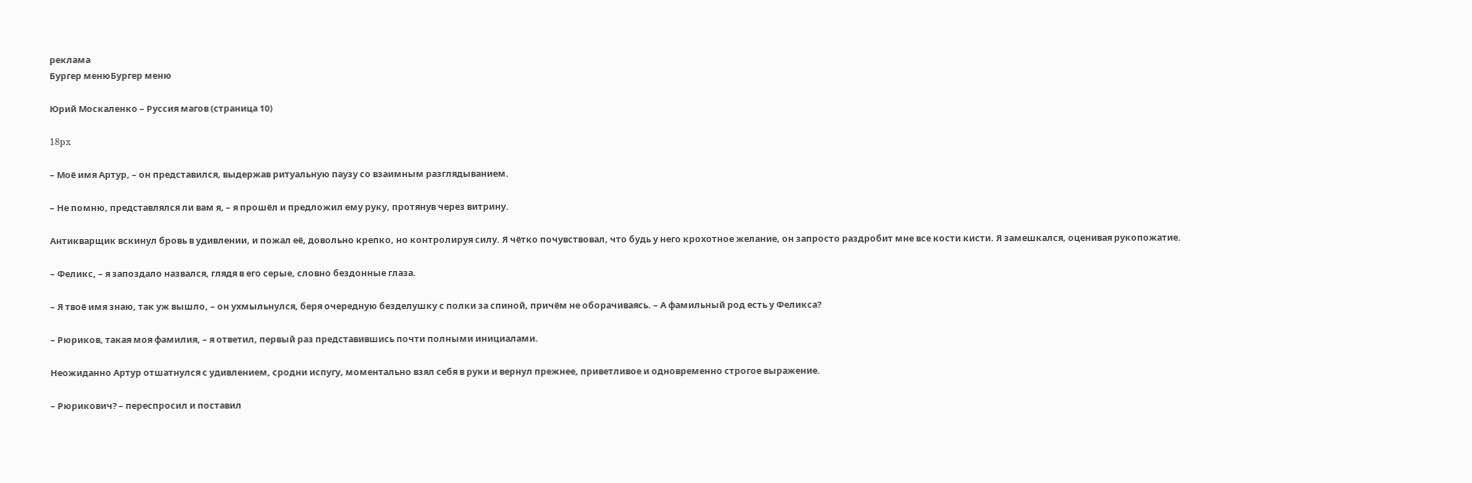реклама
Бургер менюБургер меню

Юрий Москаленко – Руссия магов (страница 10)

18px

– Моё имя Артур, – он представился, выдержав ритуальную паузу со взаимным разглядыванием.

– Не помню, представлялся ли вам я, – я прошёл и предложил ему руку, протянув через витрину.

Антикварщик вскинул бровь в удивлении, и пожал её, довольно крепко, но контролируя силу. Я чётко почувствовал, что будь у него крохотное желание, он запросто раздробит мне все кости кисти. Я замешкался, оценивая рукопожатие.

– Феликс, – я запоздало назвался, глядя в его серые, словно бездонные глаза.

– Я твоё имя знаю, так уж вышло, – он ухмыльнулся, беря очередную безделушку с полки за спиной, причём не оборачиваясь. – А фамильный род есть у Феликса?

– Рюриков, такая моя фамилия, – я ответил, первый раз представившись почти полными инициалами.

Неожиданно Артур отшатнулся с удивлением, сродни испугу, моментально взял себя в руки и вернул прежнее, приветливое и одновременно строгое выражение.

– Рюрикович? – переспросил и поставил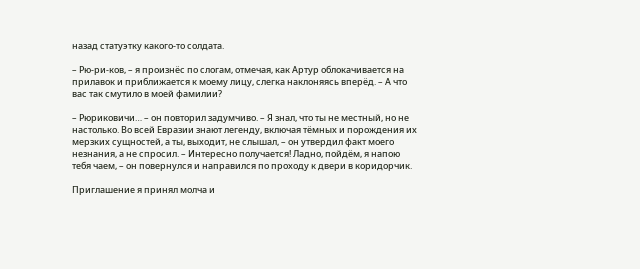назад статуэтку какого-то солдата.

– Рю-ри-ков, – я произнёс по слогам, отмечая, как Артур облокачивается на прилавок и приближается к моему лицу, слегка наклоняясь вперёд. – А что вас так смутило в моей фамилии?

– Рюриковичи… – он повторил задумчиво. – Я знал, что ты не местный, но не настолько. Во всей Евразии знают легенду, включая тёмных и порождения их мерзких сущностей, а ты, выходит, не слышал, – он утвердил факт моего незнания, а не спросил. – Интересно получается! Ладно, пойдём, я напою тебя чаем, – он повернулся и направился по проходу к двери в коридорчик.

Приглашение я принял молча и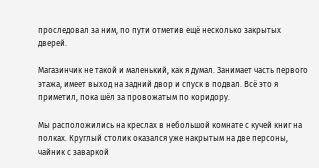проследовал за ним, по пути отметив ещё несколько закрытых дверей.

Магазинчик не такой и маленький, как я думал. Занимает часть первого этажа, имеет выход на задний двор и спуск в подвал. Всё это я приметил, пока шёл за провожатым по коридору.

Мы расположились на креслах в небольшой комнате с кучей книг на полках. Круглый столик оказался уже накрытым на две персоны, чайник с заваркой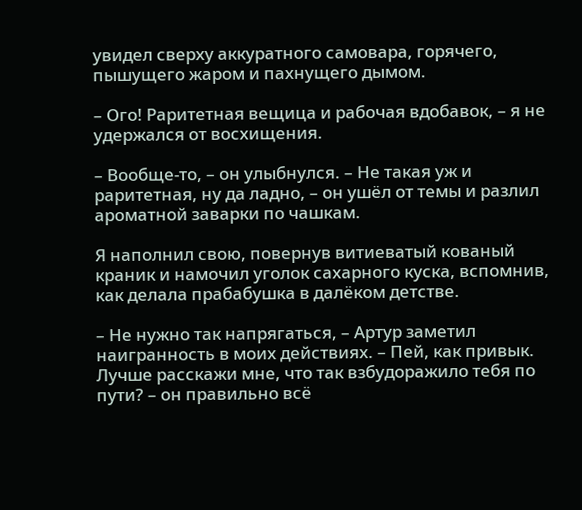увидел сверху аккуратного самовара, горячего, пышущего жаром и пахнущего дымом.

– Ого! Раритетная вещица и рабочая вдобавок, – я не удержался от восхищения.

– Вообще-то, – он улыбнулся. – Не такая уж и раритетная, ну да ладно, – он ушёл от темы и разлил ароматной заварки по чашкам.

Я наполнил свою, повернув витиеватый кованый краник и намочил уголок сахарного куска, вспомнив, как делала прабабушка в далёком детстве.

– Не нужно так напрягаться, – Артур заметил наигранность в моих действиях. – Пей, как привык. Лучше расскажи мне, что так взбудоражило тебя по пути? – он правильно всё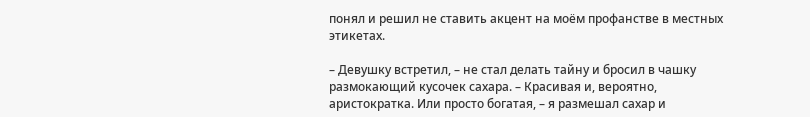понял и решил не ставить акцент на моём профанстве в местных этикетах.

– Девушку встретил, – не стал делать тайну и бросил в чашку размокающий кусочек сахара. – Красивая и, вероятно, аристократка. Или просто богатая, – я размешал сахар и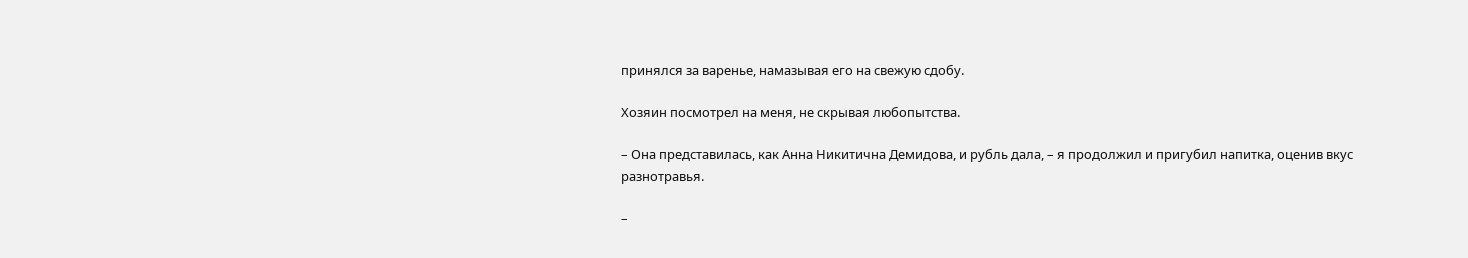принялся за варенье, намазывая его на свежую сдобу.

Хозяин посмотрел на меня, не скрывая любопытства.

– Она представилась, как Анна Никитична Демидова, и рубль дала, – я продолжил и пригубил напитка, оценив вкус разнотравья.

–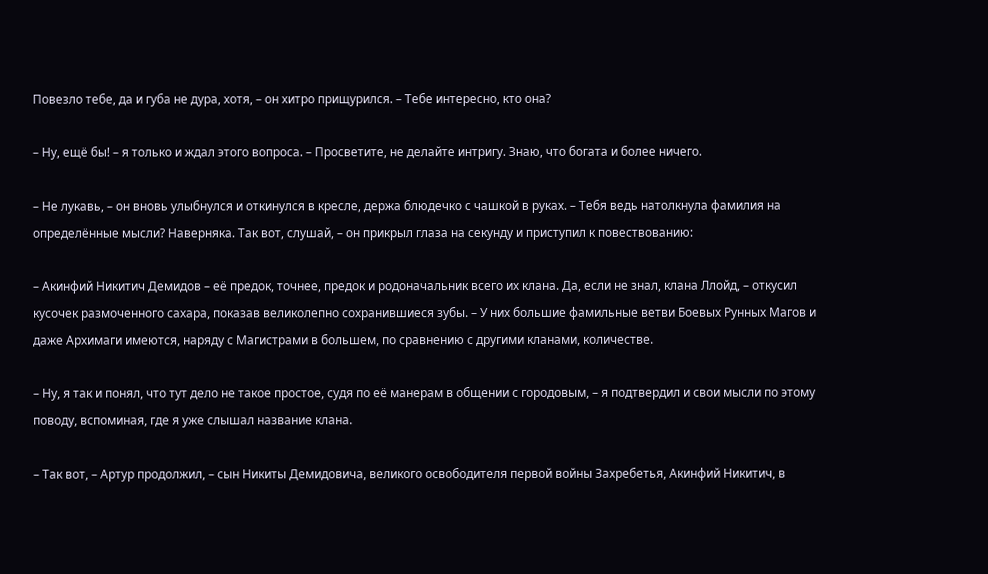Повезло тебе, да и губа не дура, хотя, – он хитро прищурился. – Тебе интересно, кто она?

– Ну, ещё бы! – я только и ждал этого вопроса. – Просветите, не делайте интригу. Знаю, что богата и более ничего.

– Не лукавь, – он вновь улыбнулся и откинулся в кресле, держа блюдечко с чашкой в руках. – Тебя ведь натолкнула фамилия на определённые мысли? Наверняка. Так вот, слушай, – он прикрыл глаза на секунду и приступил к повествованию:

– Акинфий Никитич Демидов – её предок, точнее, предок и родоначальник всего их клана. Да, если не знал, клана Ллойд, – откусил кусочек размоченного сахара, показав великолепно сохранившиеся зубы. – У них большие фамильные ветви Боевых Рунных Магов и даже Архимаги имеются, наряду с Магистрами в большем, по сравнению с другими кланами, количестве.

– Ну, я так и понял, что тут дело не такое простое, судя по её манерам в общении с городовым, – я подтвердил и свои мысли по этому поводу, вспоминая, где я уже слышал название клана.

– Так вот, – Артур продолжил, – сын Никиты Демидовича, великого освободителя первой войны Захребетья, Акинфий Никитич, в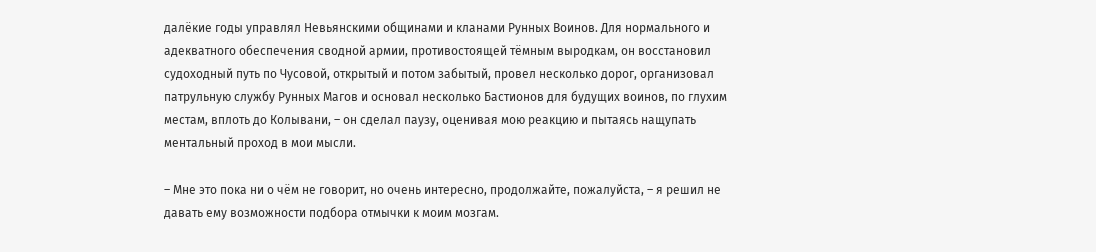далёкие годы управлял Невьянскими общинами и кланами Рунных Воинов. Для нормального и адекватного обеспечения сводной армии, противостоящей тёмным выродкам, он восстановил судоходный путь по Чусовой, открытый и потом забытый, провел несколько дорог, организовал патрульную службу Рунных Магов и основал несколько Бастионов для будущих воинов, по глухим местам, вплоть до Колывани, – он сделал паузу, оценивая мою реакцию и пытаясь нащупать ментальный проход в мои мысли.

– Мне это пока ни о чём не говорит, но очень интересно, продолжайте, пожалуйста, – я решил не давать ему возможности подбора отмычки к моим мозгам.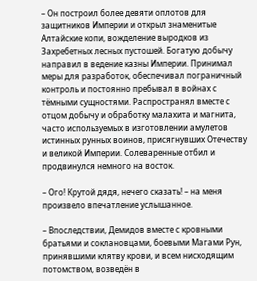– Он построил более девяти оплотов для защитников Империи и открыл знаменитые Алтайские копи, вожделение выродков из Захребетных лесных пустошей. Богатую добычу направил в ведение казны Империи. Принимал меры для разработок, обеспечивал пограничный контроль и постоянно пребывал в войнах с тёмными сущностями. Распространял вместе с отцом добычу и обработку малахита и магнита, часто используемых в изготовлении амулетов истинных рунных воинов, присягнувших Отечеству и великой Империи. Солеваренные отбил и продвинулся немного на восток.

– Ого! Крутой дядя, нечего сказать! – на меня произвело впечатление услышанное.

– Впоследствии, Демидов вместе с кровными братьями и соклановцами, боевыми Магами Рун, принявшими клятву крови, и всем нисходящим потомством, возведён в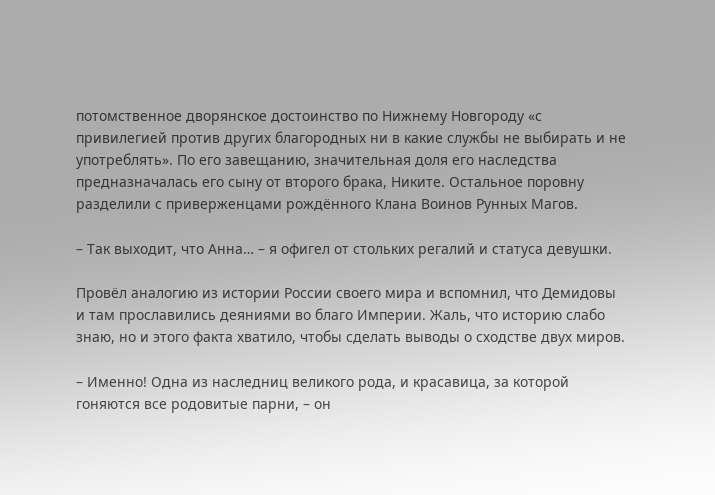потомственное дворянское достоинство по Нижнему Новгороду «с привилегией против других благородных ни в какие службы не выбирать и не употреблять». По его завещанию, значительная доля его наследства предназначалась его сыну от второго брака, Никите. Остальное поровну разделили с приверженцами рождённого Клана Воинов Рунных Магов.

– Так выходит, что Анна… – я офигел от стольких регалий и статуса девушки.

Провёл аналогию из истории России своего мира и вспомнил, что Демидовы и там прославились деяниями во благо Империи. Жаль, что историю слабо знаю, но и этого факта хватило, чтобы сделать выводы о сходстве двух миров.

– Именно! Одна из наследниц великого рода, и красавица, за которой гоняются все родовитые парни, – он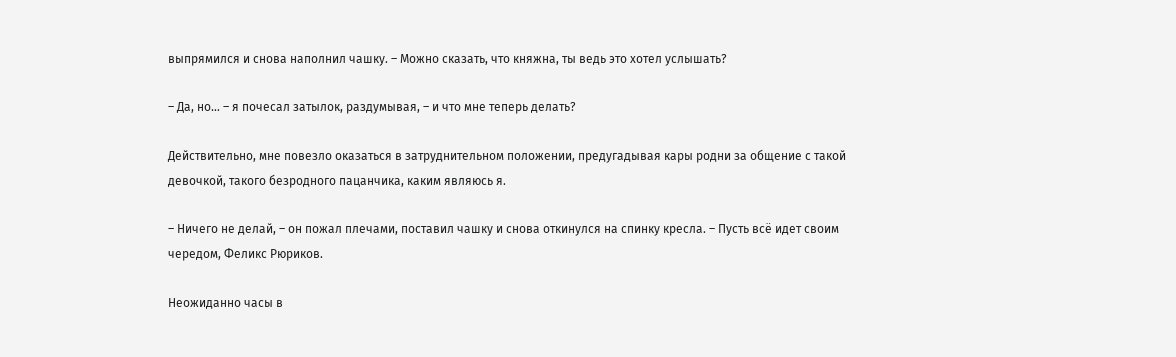выпрямился и снова наполнил чашку. – Можно сказать, что княжна, ты ведь это хотел услышать?

– Да, но… – я почесал затылок, раздумывая, – и что мне теперь делать?

Действительно, мне повезло оказаться в затруднительном положении, предугадывая кары родни за общение с такой девочкой, такого безродного пацанчика, каким являюсь я.

– Ничего не делай, – он пожал плечами, поставил чашку и снова откинулся на спинку кресла. – Пусть всё идет своим чередом, Феликс Рюриков.

Неожиданно часы в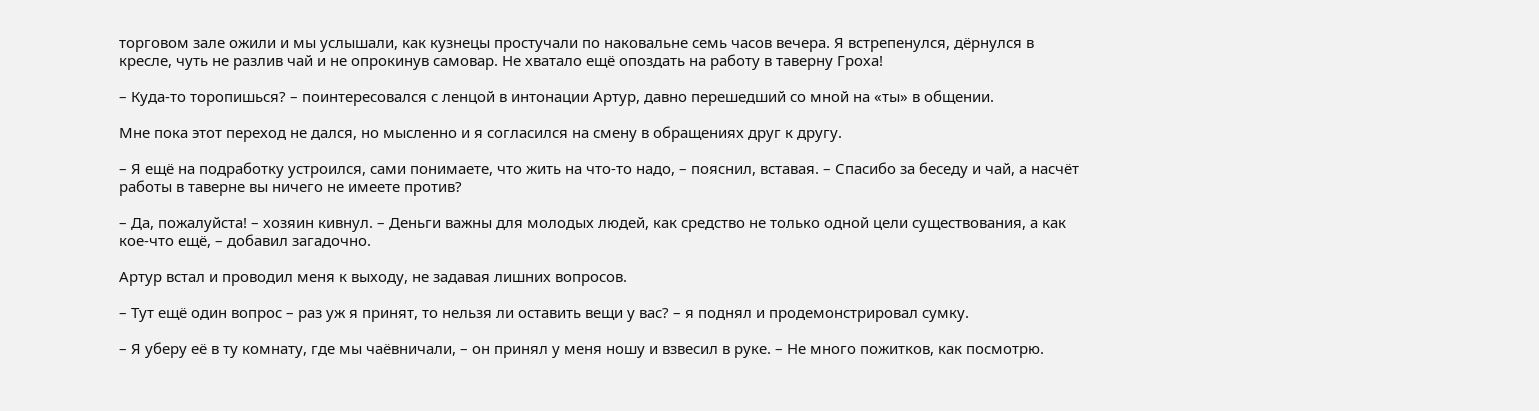торговом зале ожили и мы услышали, как кузнецы простучали по наковальне семь часов вечера. Я встрепенулся, дёрнулся в кресле, чуть не разлив чай и не опрокинув самовар. Не хватало ещё опоздать на работу в таверну Гроха!

– Куда-то торопишься? – поинтересовался с ленцой в интонации Артур, давно перешедший со мной на «ты» в общении.

Мне пока этот переход не дался, но мысленно и я согласился на смену в обращениях друг к другу.

– Я ещё на подработку устроился, сами понимаете, что жить на что-то надо, – пояснил, вставая. – Спасибо за беседу и чай, а насчёт работы в таверне вы ничего не имеете против?

– Да, пожалуйста! – хозяин кивнул. – Деньги важны для молодых людей, как средство не только одной цели существования, а как кое-что ещё, – добавил загадочно.

Артур встал и проводил меня к выходу, не задавая лишних вопросов.

– Тут ещё один вопрос – раз уж я принят, то нельзя ли оставить вещи у вас? – я поднял и продемонстрировал сумку.

– Я уберу её в ту комнату, где мы чаёвничали, – он принял у меня ношу и взвесил в руке. – Не много пожитков, как посмотрю.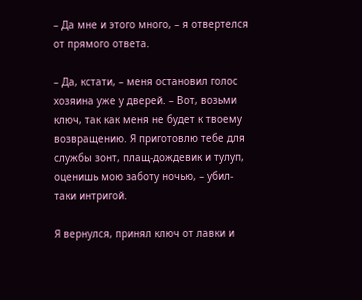– Да мне и этого много, – я отвертелся от прямого ответа.

– Да, кстати, – меня остановил голос хозяина уже у дверей. – Вот, возьми ключ, так как меня не будет к твоему возвращению. Я приготовлю тебе для службы зонт, плащ-дождевик и тулуп, оценишь мою заботу ночью, – убил-таки интригой.

Я вернулся, принял ключ от лавки и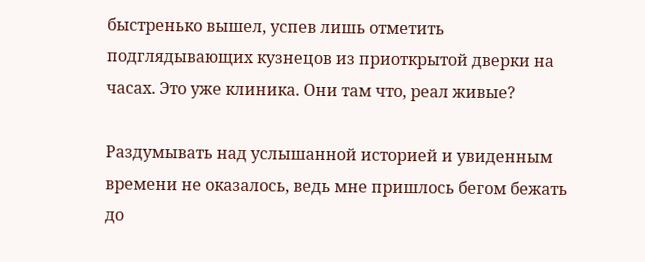быстренько вышел, успев лишь отметить подглядывающих кузнецов из приоткрытой дверки на часах. Это уже клиника. Они там что, реал живые?

Раздумывать над услышанной историей и увиденным времени не оказалось, ведь мне пришлось бегом бежать до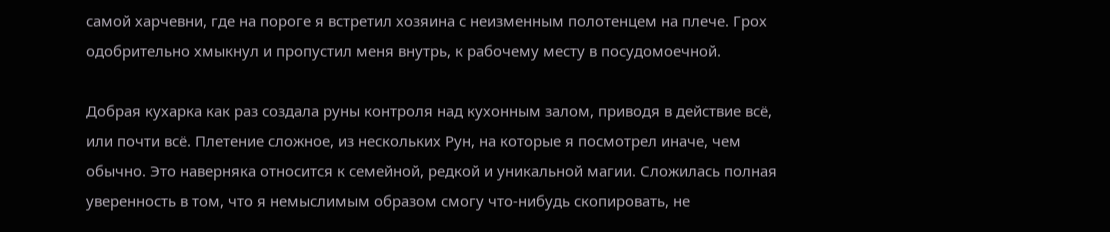самой харчевни, где на пороге я встретил хозяина с неизменным полотенцем на плече. Грох одобрительно хмыкнул и пропустил меня внутрь, к рабочему месту в посудомоечной.

Добрая кухарка как раз создала руны контроля над кухонным залом, приводя в действие всё, или почти всё. Плетение сложное, из нескольких Рун, на которые я посмотрел иначе, чем обычно. Это наверняка относится к семейной, редкой и уникальной магии. Сложилась полная уверенность в том, что я немыслимым образом смогу что-нибудь скопировать, не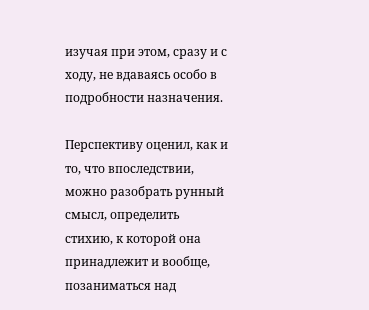изучая при этом, сразу и с ходу, не вдаваясь особо в подробности назначения.

Перспективу оценил, как и то, что впоследствии, можно разобрать рунный смысл, определить стихию, к которой она принадлежит и вообще, позаниматься над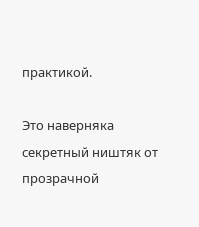практикой.

Это наверняка секретный ништяк от прозрачной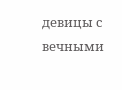девицы с вечными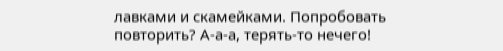лавками и скамейками. Попробовать повторить? А-а-а, терять-то нечего!